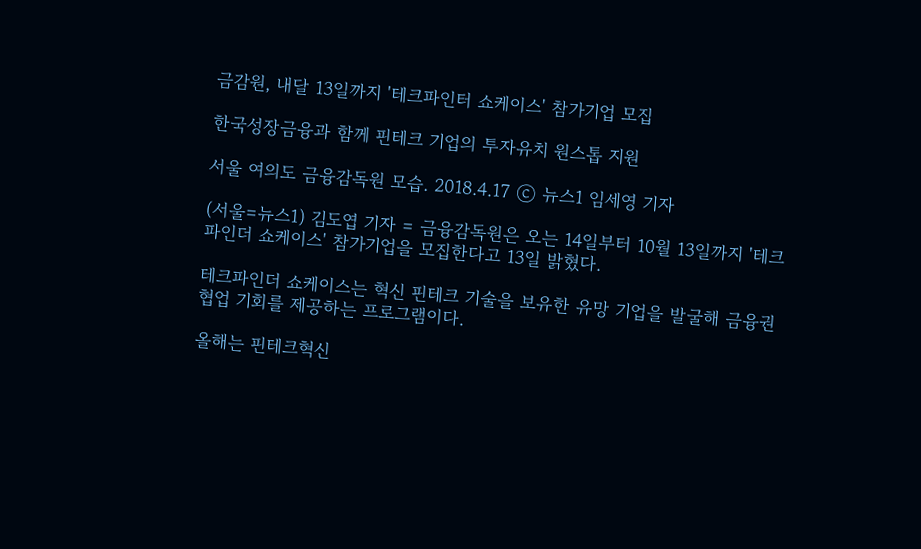금감원, 내달 13일까지 '테크파인터 쇼케이스' 참가기업 모집

한국성장금융과 함께 핀테크 기업의 투자유치 원스톱 지원

서울 여의도 금융감독원 모습. 2018.4.17 ⓒ 뉴스1 임세영 기자

(서울=뉴스1) 김도엽 기자 = 금융감독원은 오는 14일부터 10월 13일까지 '테크파인더 쇼케이스' 참가기업을 모집한다고 13일 밝혔다.

테크파인더 쇼케이스는 혁신 핀테크 기술을 보유한 유망 기업을 발굴해 금융권 협업 기회를 제공하는 프로그램이다.

올해는 핀테크혁신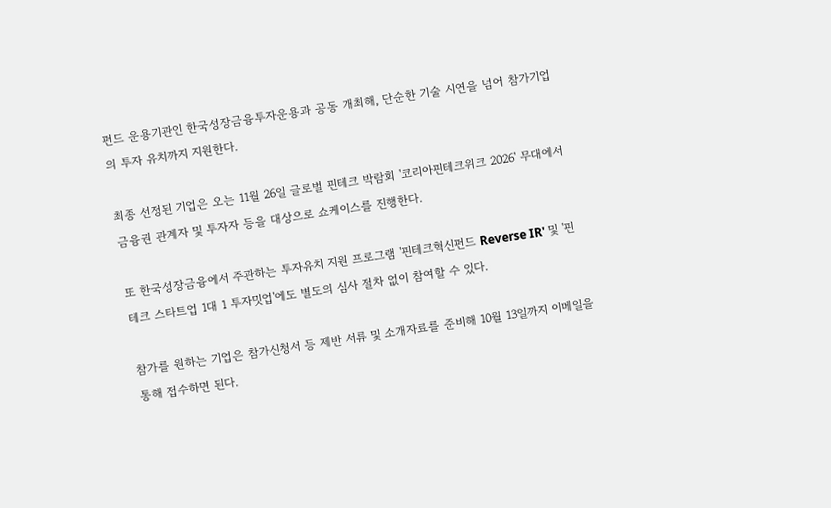펀드 운용기관인 한국성장금융투자운용과 공동 개최해, 단순한 기술 시연을 넘어 참가기업의 투자 유치까지 지원한다.

최종 선정된 기업은 오는 11월 26일 글로벌 핀테크 박람회 '코리아핀테크위크 2026' 무대에서 금융권 관계자 및 투자자 등을 대상으로 쇼케이스를 진행한다.

또 한국성장금융에서 주관하는 투자유치 지원 프로그램 '핀테크혁신펀드 Reverse IR' 및 '핀테크 스타트업 1대 1 투자밋업'에도 별도의 심사 절차 없이 참여할 수 있다.

참가를 원하는 기업은 참가신청서 등 제반 서류 및 소개자료를 준비해 10월 13일까지 이메일을 통해 접수하면 된다.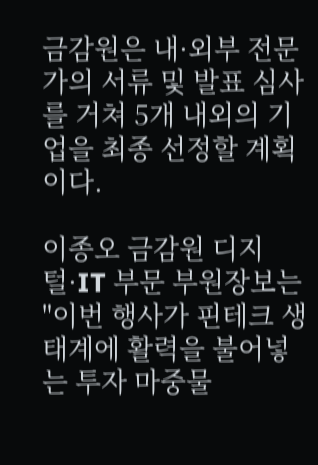금감원은 내·외부 전문가의 서류 및 발표 심사를 거쳐 5개 내외의 기업을 최종 선정할 계획이다.

이종오 금감원 디지털·IT 부문 부원장보는 "이번 행사가 핀테크 생태계에 활력을 불어넣는 투자 마중물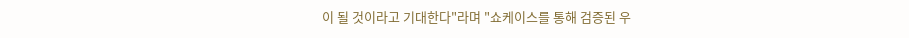이 될 것이라고 기대한다"라며 "쇼케이스를 통해 검증된 우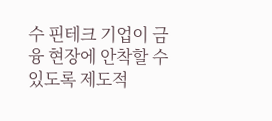수 핀테크 기업이 금융 현장에 안착할 수 있도록 제도적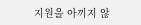지원을 아끼지 않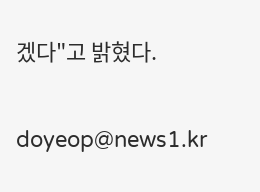겠다"고 밝혔다.

doyeop@news1.kr